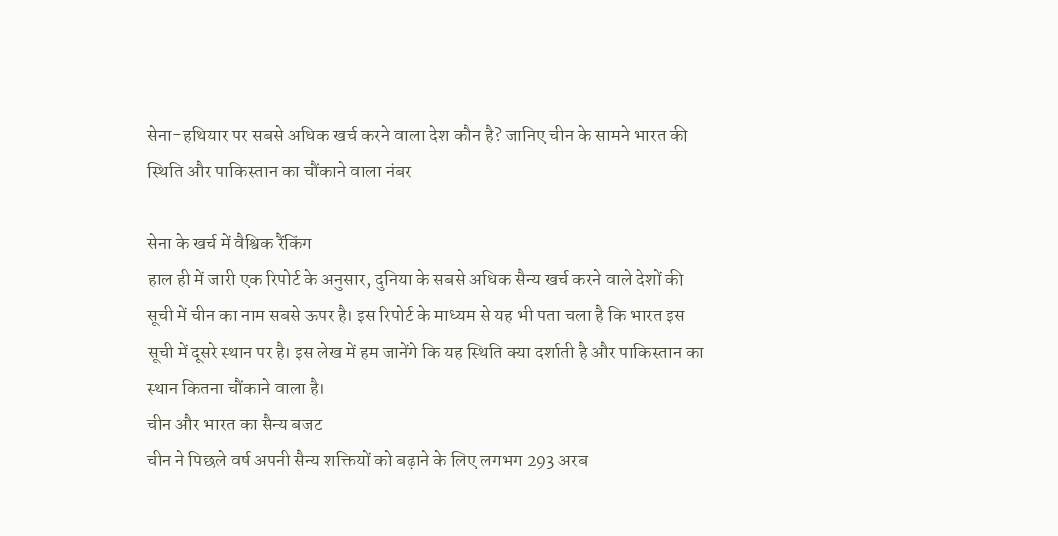सेना-हथियार पर सबसे अधिक खर्च करने वाला देश कौन है? जानिए चीन के सामने भारत की स्थिति और पाकिस्तान का चौंकाने वाला नंबर

सेना के खर्च में वैश्विक रैंकिंग
हाल ही में जारी एक रिपोर्ट के अनुसार, दुनिया के सबसे अधिक सैन्य खर्च करने वाले देशों की सूची में चीन का नाम सबसे ऊपर है। इस रिपोर्ट के माध्यम से यह भी पता चला है कि भारत इस सूची में दूसरे स्थान पर है। इस लेख में हम जानेंगे कि यह स्थिति क्या दर्शाती है और पाकिस्तान का स्थान कितना चौंकाने वाला है।
चीन और भारत का सैन्य बजट
चीन ने पिछले वर्ष अपनी सैन्य शक्तियों को बढ़ाने के लिए लगभग 293 अरब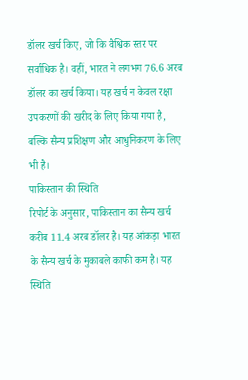डॉलर खर्च किए, जो कि वैश्विक स्तर पर सर्वाधिक है। वहीं, भारत ने लगभग 76.6 अरब डॉलर का खर्च किया। यह खर्च न केवल रक्षा उपकरणों की खरीद के लिए किया गया है, बल्कि सैन्य प्रशिक्षण और आधुनिकरण के लिए भी है।
पाकिस्तान की स्थिति
रिपोर्ट के अनुसार, पाकिस्तान का सैन्य खर्च करीब 11.4 अरब डॉलर है। यह आंकड़ा भारत के सैन्य खर्च के मुकाबले काफी कम है। यह स्थिति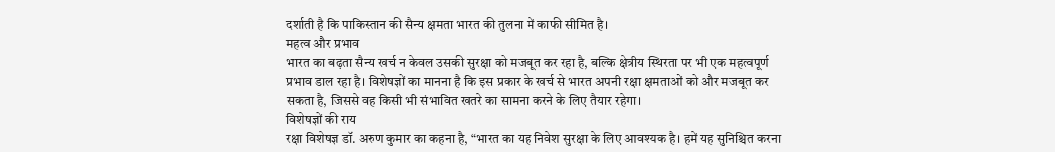दर्शाती है कि पाकिस्तान की सैन्य क्षमता भारत की तुलना में काफी सीमित है।
महत्व और प्रभाव
भारत का बढ़ता सैन्य खर्च न केवल उसकी सुरक्षा को मजबूत कर रहा है, बल्कि क्षेत्रीय स्थिरता पर भी एक महत्वपूर्ण प्रभाव डाल रहा है। विशेषज्ञों का मानना है कि इस प्रकार के खर्च से भारत अपनी रक्षा क्षमताओं को और मजबूत कर सकता है, जिससे वह किसी भी संभावित खतरे का सामना करने के लिए तैयार रहेगा।
विशेषज्ञों की राय
रक्षा विशेषज्ञ डॉ. अरुण कुमार का कहना है, “भारत का यह निवेश सुरक्षा के लिए आवश्यक है। हमें यह सुनिश्चित करना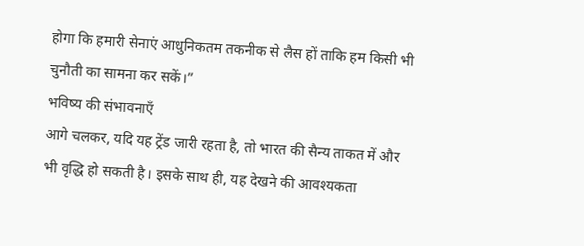होगा कि हमारी सेनाएं आधुनिकतम तकनीक से लैस हों ताकि हम किसी भी चुनौती का सामना कर सकें।”
भविष्य की संभावनाएँ
आगे चलकर, यदि यह ट्रेंड जारी रहता है, तो भारत की सैन्य ताकत में और भी वृद्धि हो सकती है। इसके साथ ही, यह देखने की आवश्यकता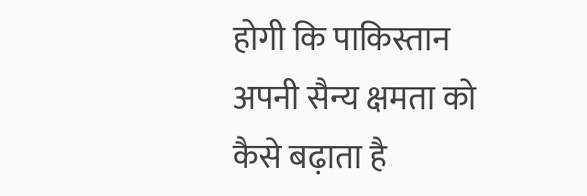होगी कि पाकिस्तान अपनी सैन्य क्षमता को कैसे बढ़ाता है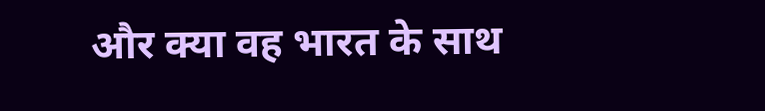और क्या वह भारत के साथ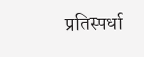प्रतिस्पर्धा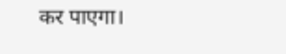कर पाएगा।